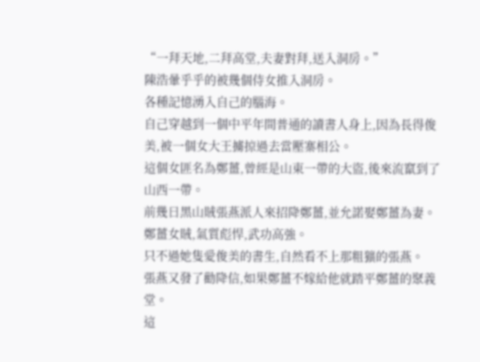“一拜天地,二拜高堂,夫妻對拜,送入洞房。”
陳浩暈乎乎的被幾個侍女推入洞房。
各種記憶湧入自己的腦海。
自己穿越到一個中平年間普通的讀書人身上,因為長得俊美,被一個女大王擄掠過去當壓寨相公。
這個女匪名為鄭薑,曾經是山東一帶的大盜,後來流竄到了山西一帶。
前幾日黑山賊張燕派人來招降鄭薑,並允諾娶鄭薑為妻。
鄭薑女賊,氣質彪悍,武功高強。
只不過她隻愛俊美的書生,自然看不上那粗獷的張燕。
張燕又發了勸降信,如果鄭薑不嫁給他就踏平鄭薑的聚義堂。
這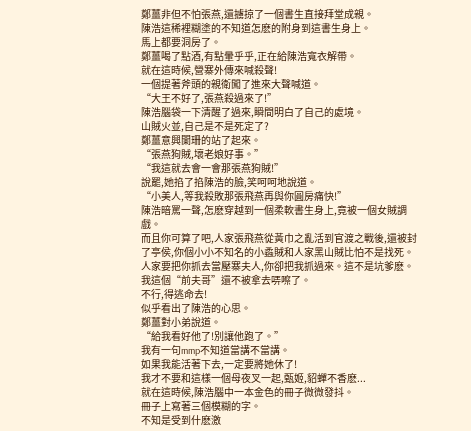鄭薑非但不怕張燕,還擄掠了一個書生直接拜堂成親。
陳浩這稀裡糊塗的不知道怎麽的附身到這書生身上。
馬上都要洞房了。
鄭薑喝了點酒,有點暈乎乎,正在給陳浩寬衣解帶。
就在這時候,營寨外傳來喊殺聲!
一個提著斧頭的親衛闖了進來大聲喊道。
“大王不好了,張燕殺過來了!”
陳浩腦袋一下清醒了過來,瞬間明白了自己的處境。
山賊火並,自己是不是死定了?
鄭薑意興闌珊的站了起來。
“張燕狗賊,壞老娘好事。”
“我這就去會一會那張燕狗賊!”
說罷,她掐了掐陳浩的臉,笑呵呵地說道。
“小美人,等我殺敗那張飛燕再與你圓房痛快!”
陳浩暗罵一聲,怎麽穿越到一個柔軟書生身上,竟被一個女賊調戲。
而且你可算了吧,人家張飛燕從黃巾之亂活到官渡之戰後,還被封了亭侯,你個小小不知名的小蟊賊和人家黑山賊比怕不是找死。
人家要把你抓去當壓寨夫人,你卻把我抓過來。這不是坑爹麽。
我這個“前夫哥”還不被拿去哢嚓了。
不行,得逃命去!
似乎看出了陳浩的心思。
鄭薑對小弟說道。
“給我看好他了!別讓他跑了。”
我有一句mmp不知道當講不當講。
如果我能活著下去,一定要將她休了!
我才不要和這樣一個母夜叉一起,甄姬,貂蟬不香麽...
就在這時候,陳浩腦中一本金色的冊子微微發抖。
冊子上寫著三個模糊的字。
不知是受到什麽激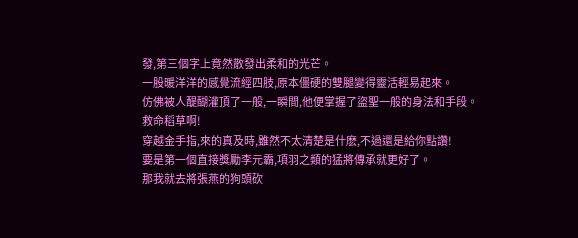發,第三個字上竟然散發出柔和的光芒。
一股暖洋洋的感覺流經四肢,原本僵硬的雙腿變得靈活輕易起來。
仿佛被人醍醐灌頂了一般,一瞬間,他便掌握了盜聖一般的身法和手段。
救命稻草啊!
穿越金手指,來的真及時,雖然不太清楚是什麽,不過還是給你點讚!
要是第一個直接獎勵李元霸,項羽之類的猛將傳承就更好了。
那我就去將張燕的狗頭砍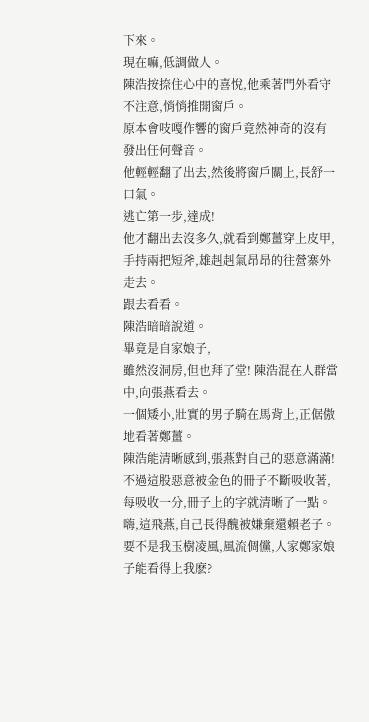下來。
現在嘛,低調做人。
陳浩按捺住心中的喜悅,他乘著門外看守不注意,悄悄推開窗戶。
原本會吱嘎作響的窗戶竟然神奇的沒有發出任何聲音。
他輕輕翻了出去,然後將窗戶關上,長舒一口氣。
逃亡第一步,達成!
他才翻出去沒多久,就看到鄭薑穿上皮甲,手持兩把短斧,雄赳赳氣昂昂的往營寨外走去。
跟去看看。
陳浩暗暗說道。
畢竟是自家娘子,
雖然沒洞房,但也拜了堂! 陳浩混在人群當中,向張燕看去。
一個矮小,壯實的男子騎在馬背上,正倨傲地看著鄭薑。
陳浩能清晰感到,張燕對自己的惡意滿滿!
不過這股惡意被金色的冊子不斷吸收著,每吸收一分,冊子上的字就清晰了一點。
嗨,這飛燕,自己長得醜被嫌棄還賴老子。
要不是我玉樹凌風,風流倜儻,人家鄭家娘子能看得上我麽?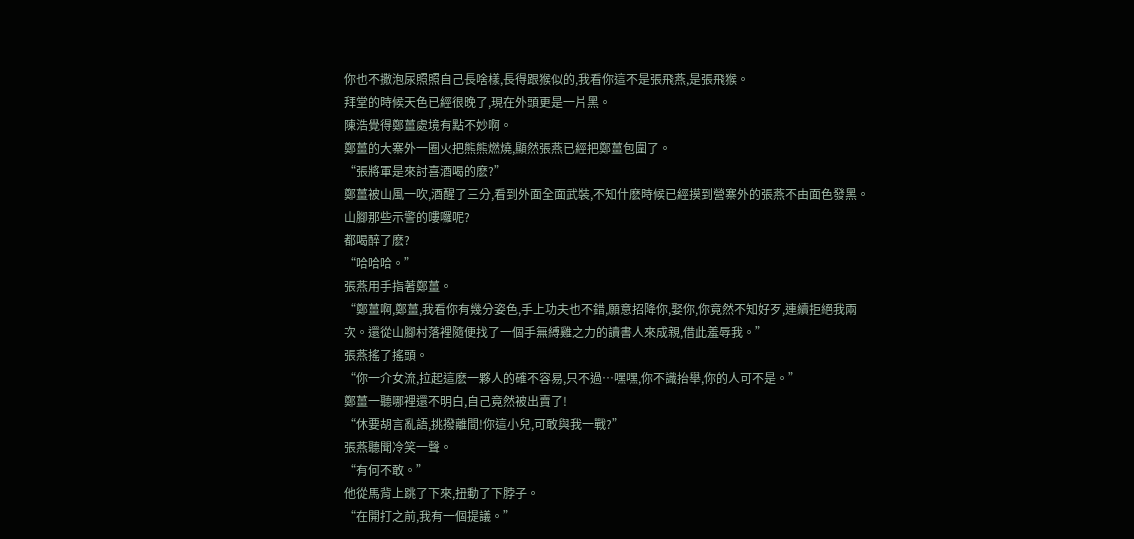你也不撒泡尿照照自己長啥樣,長得跟猴似的,我看你這不是張飛燕,是張飛猴。
拜堂的時候天色已經很晚了,現在外頭更是一片黑。
陳浩覺得鄭薑處境有點不妙啊。
鄭薑的大寨外一圈火把熊熊燃燒,顯然張燕已經把鄭薑包圍了。
“張將軍是來討喜酒喝的麽?”
鄭薑被山風一吹,酒醒了三分,看到外面全面武裝,不知什麽時候已經摸到營寨外的張燕不由面色發黑。
山腳那些示警的嘍囉呢?
都喝醉了麽?
“哈哈哈。”
張燕用手指著鄭薑。
“鄭薑啊,鄭薑,我看你有幾分姿色,手上功夫也不錯,願意招降你,娶你,你竟然不知好歹,連續拒絕我兩次。還從山腳村落裡隨便找了一個手無縛雞之力的讀書人來成親,借此羞辱我。”
張燕搖了搖頭。
“你一介女流,拉起這麽一夥人的確不容易,只不過…嘿嘿,你不識抬舉,你的人可不是。”
鄭薑一聽哪裡還不明白,自己竟然被出賣了!
“休要胡言亂語,挑撥離間!你這小兒,可敢與我一戰?”
張燕聽聞冷笑一聲。
“有何不敢。”
他從馬背上跳了下來,扭動了下脖子。
“在開打之前,我有一個提議。”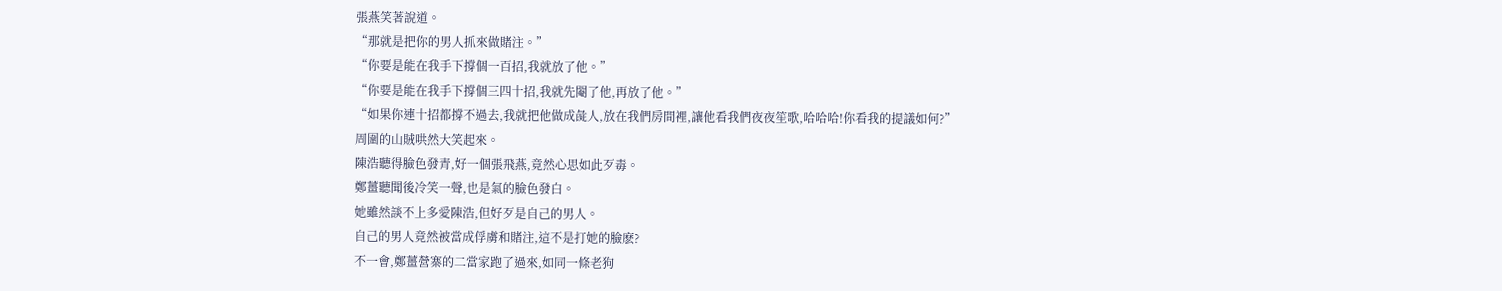張燕笑著說道。
“那就是把你的男人抓來做賭注。”
“你要是能在我手下撐個一百招,我就放了他。”
“你要是能在我手下撐個三四十招,我就先閹了他,再放了他。”
“如果你連十招都撐不過去,我就把他做成彘人,放在我們房間裡,讓他看我們夜夜笙歌,哈哈哈!你看我的提議如何?”
周圍的山賊哄然大笑起來。
陳浩聽得臉色發青,好一個張飛燕,竟然心思如此歹毒。
鄭薑聽聞後冷笑一聲,也是氣的臉色發白。
她雖然談不上多愛陳浩,但好歹是自己的男人。
自己的男人竟然被當成俘虜和賭注,這不是打她的臉麽?
不一會,鄭薑營寨的二當家跑了過來,如同一條老狗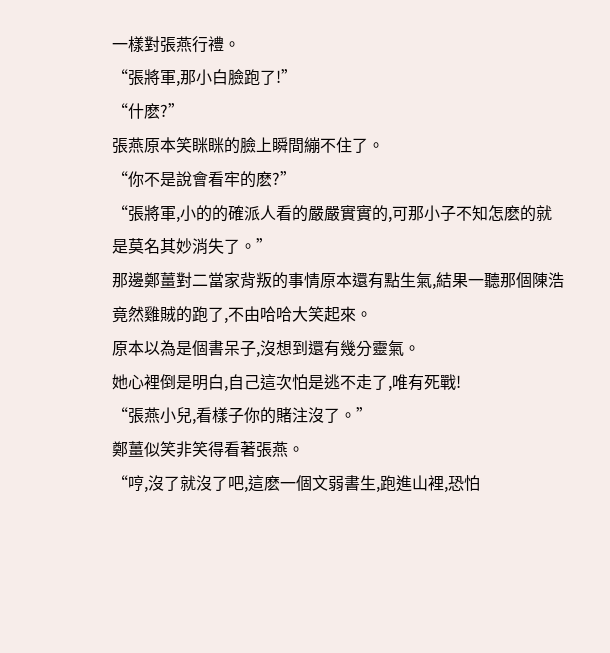一樣對張燕行禮。
“張將軍,那小白臉跑了!”
“什麽?”
張燕原本笑眯眯的臉上瞬間繃不住了。
“你不是說會看牢的麽?”
“張將軍,小的的確派人看的嚴嚴實實的,可那小子不知怎麽的就是莫名其妙消失了。”
那邊鄭薑對二當家背叛的事情原本還有點生氣,結果一聽那個陳浩竟然雞賊的跑了,不由哈哈大笑起來。
原本以為是個書呆子,沒想到還有幾分靈氣。
她心裡倒是明白,自己這次怕是逃不走了,唯有死戰!
“張燕小兒,看樣子你的賭注沒了。”
鄭薑似笑非笑得看著張燕。
“哼,沒了就沒了吧,這麽一個文弱書生,跑進山裡,恐怕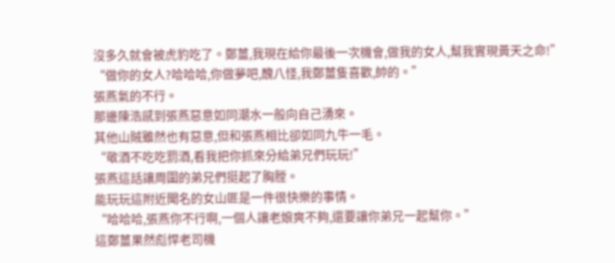沒多久就會被虎豹吃了。鄭薑,我現在給你最後一次機會,做我的女人,幫我實現黃天之命!”
“做你的女人?哈哈哈,你做夢吧,醜八怪,我鄭薑隻喜歡,帥的。”
張燕氣的不行。
那邊陳浩感到張燕惡意如同潮水一般向自己湧來。
其他山賊雖然也有惡意,但和張燕相比卻如同九牛一毛。
“敬酒不吃吃罰酒,看我把你抓來分給弟兄們玩玩!”
張燕這話讓周圍的弟兄們挺起了胸膛。
能玩玩這附近聞名的女山匪是一件很快樂的事情。
“哈哈哈,張燕你不行啊,一個人讓老娘爽不夠,還要讓你弟兄一起幫你。”
這鄭薑果然彪悍老司機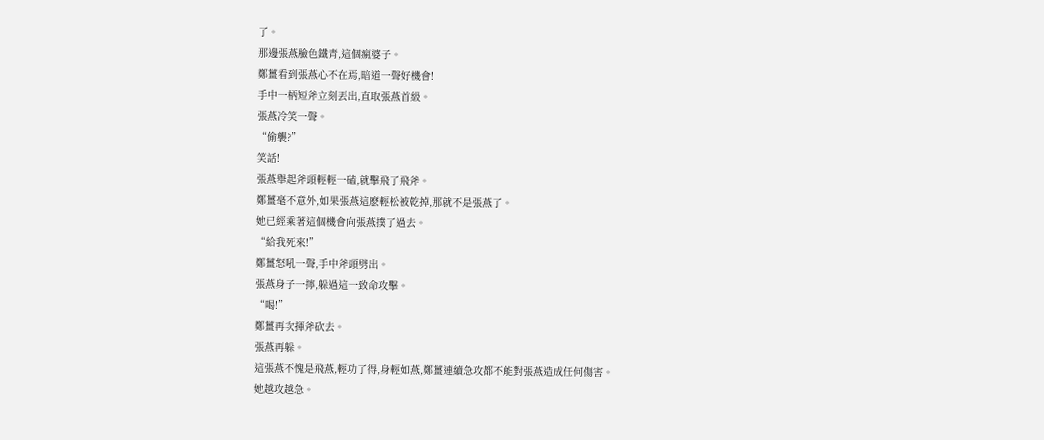了。
那邊張燕臉色鐵青,這個瘋婆子。
鄭薑看到張燕心不在焉,暗道一聲好機會!
手中一柄短斧立刻丟出,直取張燕首級。
張燕冷笑一聲。
“偷襲?”
笑話!
張燕舉起斧頭輕輕一磕,就擊飛了飛斧。
鄭薑毫不意外,如果張燕這麽輕松被乾掉,那就不是張燕了。
她已經乘著這個機會向張燕撲了過去。
“給我死來!”
鄭薑怒吼一聲,手中斧頭劈出。
張燕身子一擰,躲過這一致命攻擊。
“喝!”
鄭薑再次揮斧砍去。
張燕再躲。
這張燕不愧是飛燕,輕功了得,身輕如燕,鄭薑連續急攻都不能對張燕造成任何傷害。
她越攻越急。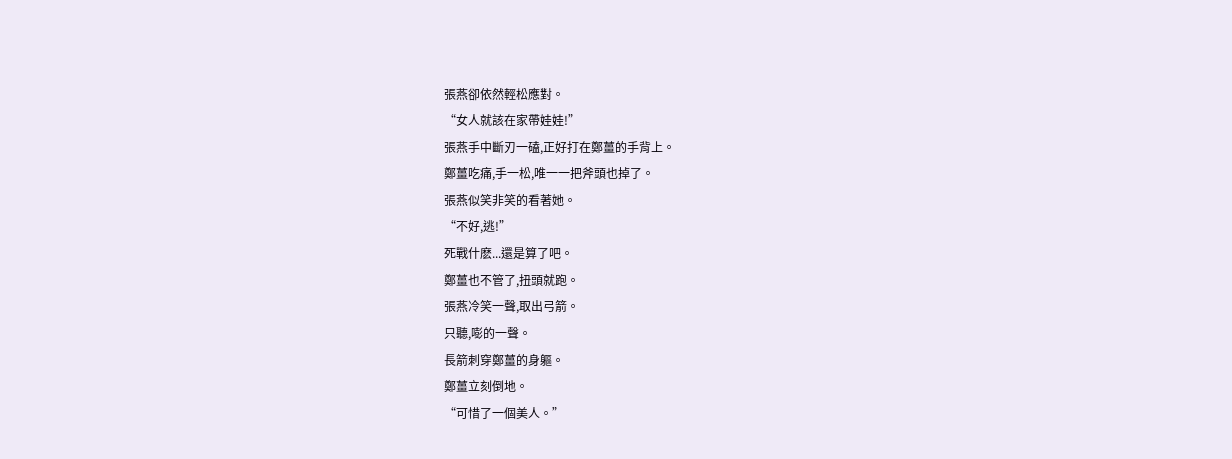張燕卻依然輕松應對。
“女人就該在家帶娃娃!”
張燕手中斷刃一磕,正好打在鄭薑的手背上。
鄭薑吃痛,手一松,唯一一把斧頭也掉了。
張燕似笑非笑的看著她。
“不好,逃!”
死戰什麽...還是算了吧。
鄭薑也不管了,扭頭就跑。
張燕冷笑一聲,取出弓箭。
只聽,嘭的一聲。
長箭刺穿鄭薑的身軀。
鄭薑立刻倒地。
“可惜了一個美人。”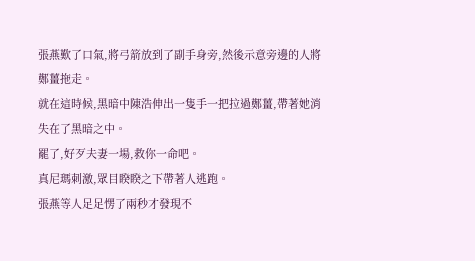張燕歎了口氣,將弓箭放到了副手身旁,然後示意旁邊的人將鄭薑拖走。
就在這時候,黑暗中陳浩伸出一隻手一把拉過鄭薑,帶著她消失在了黑暗之中。
罷了,好歹夫妻一場,救你一命吧。
真尼瑪刺激,眾目睽睽之下帶著人逃跑。
張燕等人足足愣了兩秒才發現不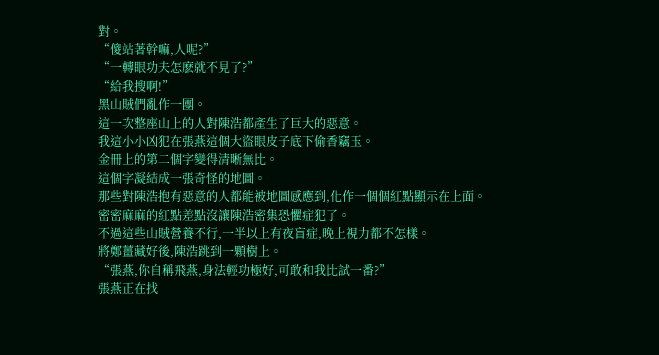對。
“傻站著幹嘛,人呢?”
“一轉眼功夫怎麽就不見了?”
“給我搜啊!”
黑山賊們亂作一團。
這一次整座山上的人對陳浩都產生了巨大的惡意。
我這小小凶犯在張燕這個大盜眼皮子底下偷香竊玉。
金冊上的第二個字變得清晰無比。
這個字凝結成一張奇怪的地圖。
那些對陳浩抱有惡意的人都能被地圖感應到,化作一個個紅點顯示在上面。
密密麻麻的紅點差點沒讓陳浩密集恐懼症犯了。
不過這些山賊營養不行,一半以上有夜盲症,晚上視力都不怎樣。
將鄭薑藏好後,陳浩跳到一顆樹上。
“張燕,你自稱飛燕,身法輕功極好,可敢和我比試一番?”
張燕正在找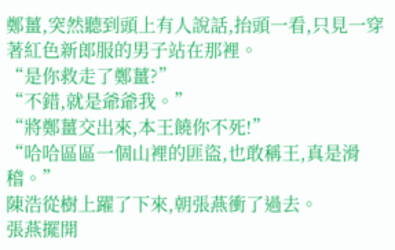鄭薑,突然聽到頭上有人說話,抬頭一看,只見一穿著紅色新郎服的男子站在那裡。
“是你救走了鄭薑?”
“不錯,就是爺爺我。”
“將鄭薑交出來,本王饒你不死!”
“哈哈區區一個山裡的匪盜,也敢稱王,真是滑稽。”
陳浩從樹上躍了下來,朝張燕衝了過去。
張燕擺開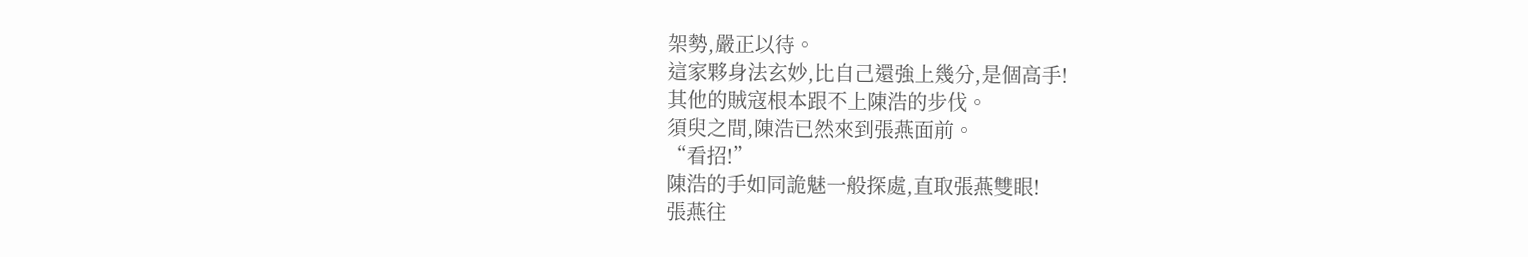架勢,嚴正以待。
這家夥身法玄妙,比自己還強上幾分,是個高手!
其他的賊寇根本跟不上陳浩的步伐。
須臾之間,陳浩已然來到張燕面前。
“看招!”
陳浩的手如同詭魅一般探處,直取張燕雙眼!
張燕往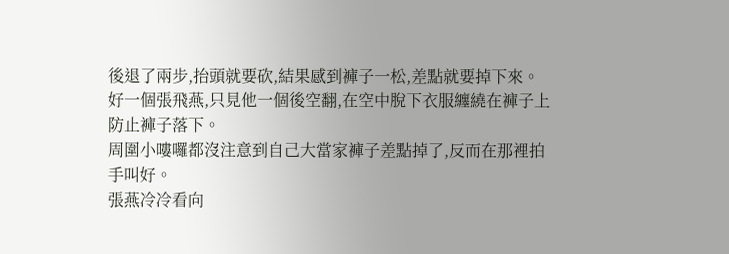後退了兩步,抬頭就要砍,結果感到褲子一松,差點就要掉下來。
好一個張飛燕,只見他一個後空翻,在空中脫下衣服纏繞在褲子上防止褲子落下。
周圍小嘍囉都沒注意到自己大當家褲子差點掉了,反而在那裡拍手叫好。
張燕冷冷看向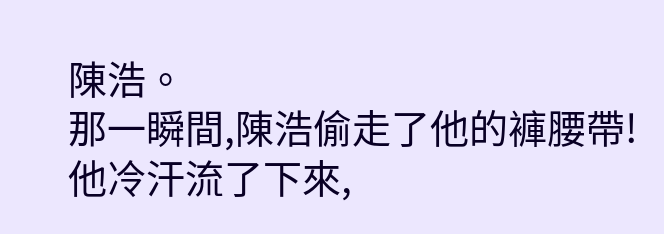陳浩。
那一瞬間,陳浩偷走了他的褲腰帶!
他冷汗流了下來,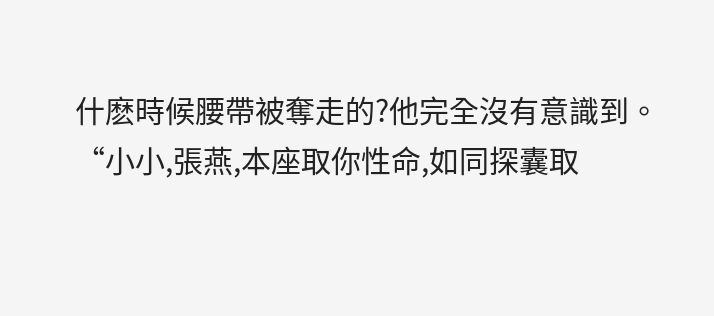什麽時候腰帶被奪走的?他完全沒有意識到。
“小小,張燕,本座取你性命,如同探囊取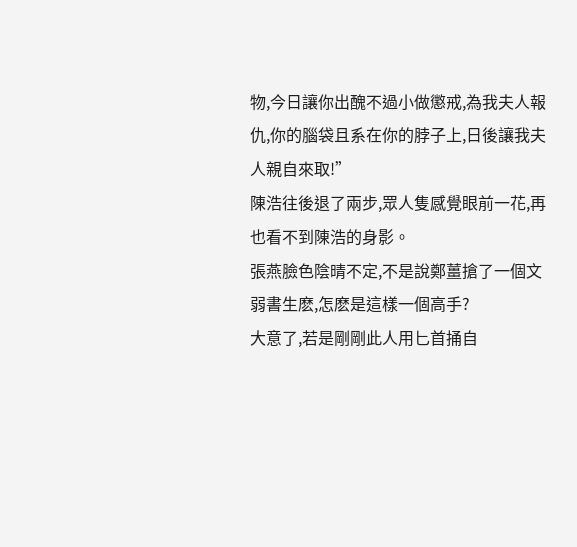物,今日讓你出醜不過小做懲戒,為我夫人報仇,你的腦袋且系在你的脖子上,日後讓我夫人親自來取!”
陳浩往後退了兩步,眾人隻感覺眼前一花,再也看不到陳浩的身影。
張燕臉色陰晴不定,不是說鄭薑搶了一個文弱書生麽,怎麽是這樣一個高手?
大意了,若是剛剛此人用匕首捅自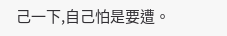己一下,自己怕是要遭。